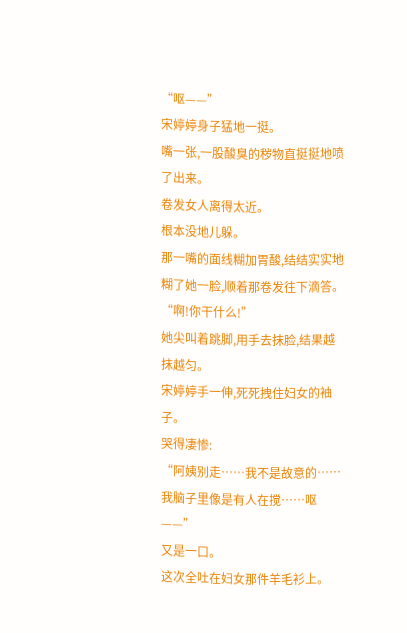“呕——”
宋婷婷身子猛地一挺。
嘴一张,一股酸臭的秽物直挺挺地喷了出来。
卷发女人离得太近。
根本没地儿躲。
那一嘴的面线糊加胃酸,结结实实地糊了她一脸,顺着那卷发往下滴答。
“啊!你干什么!”
她尖叫着跳脚,用手去抹脸,结果越抹越匀。
宋婷婷手一伸,死死拽住妇女的袖子。
哭得凄惨:
“阿姨别走……我不是故意的……我脑子里像是有人在搅……呕——”
又是一口。
这次全吐在妇女那件羊毛衫上。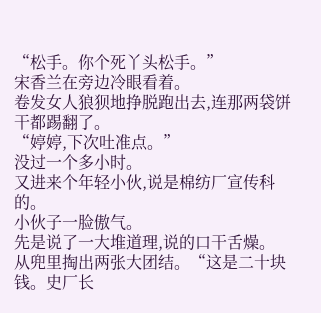“松手。你个死丫头松手。”
宋香兰在旁边冷眼看着。
卷发女人狼狈地挣脱跑出去,连那两袋饼干都踢翻了。
“婷婷,下次吐准点。”
没过一个多小时。
又进来个年轻小伙,说是棉纺厂宣传科的。
小伙子一脸傲气。
先是说了一大堆道理,说的口干舌燥。
从兜里掏出两张大团结。“这是二十块钱。史厂长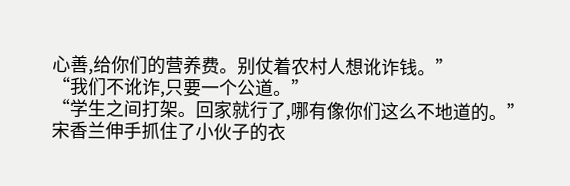心善,给你们的营养费。别仗着农村人想讹诈钱。”
“我们不讹诈,只要一个公道。”
“学生之间打架。回家就行了,哪有像你们这么不地道的。”
宋香兰伸手抓住了小伙子的衣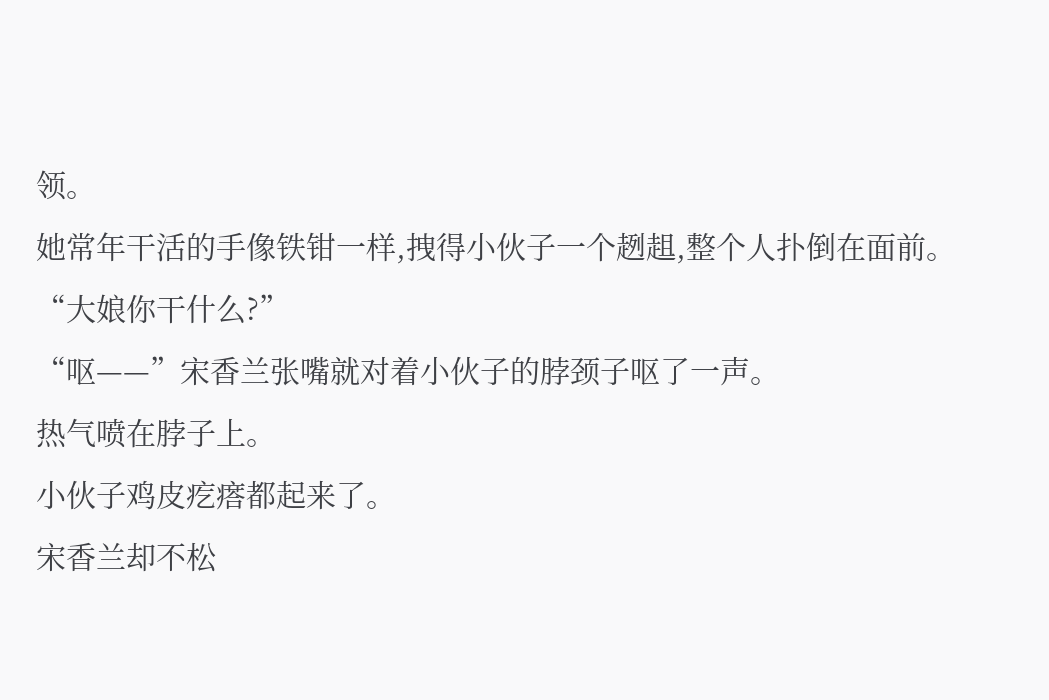领。
她常年干活的手像铁钳一样,拽得小伙子一个趔趄,整个人扑倒在面前。
“大娘你干什么?”
“呕——”宋香兰张嘴就对着小伙子的脖颈子呕了一声。
热气喷在脖子上。
小伙子鸡皮疙瘩都起来了。
宋香兰却不松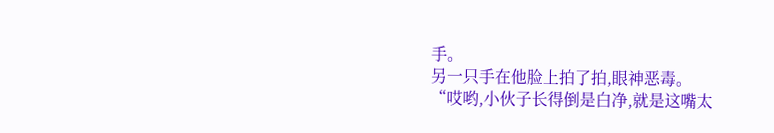手。
另一只手在他脸上拍了拍,眼神恶毒。
“哎哟,小伙子长得倒是白净,就是这嘴太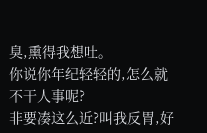臭,熏得我想吐。
你说你年纪轻轻的,怎么就不干人事呢?
非要凑这么近?叫我反胃,好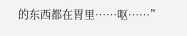的东西都在胃里……呕……”